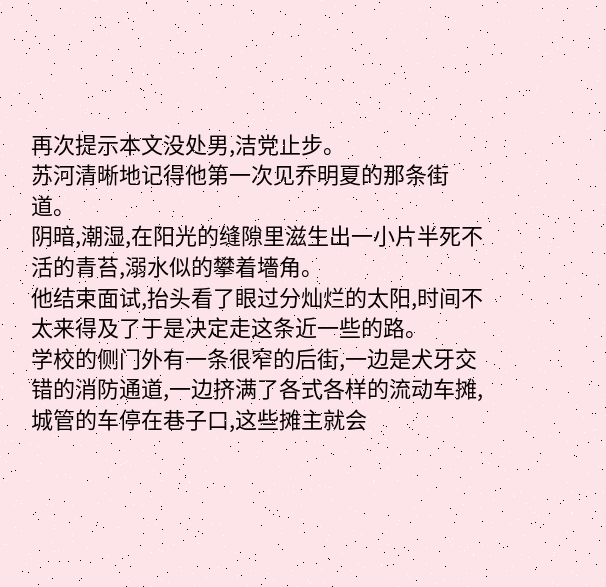再次提示本文没处男,洁党止步。
苏河清晰地记得他第一次见乔明夏的那条街道。
阴暗,潮湿,在阳光的缝隙里滋生出一小片半死不活的青苔,溺水似的攀着墻角。
他结束面试,抬头看了眼过分灿烂的太阳,时间不太来得及了于是决定走这条近一些的路。
学校的侧门外有一条很窄的后街,一边是犬牙交错的消防通道,一边挤满了各式各样的流动车摊,城管的车停在巷子口,这些摊主就会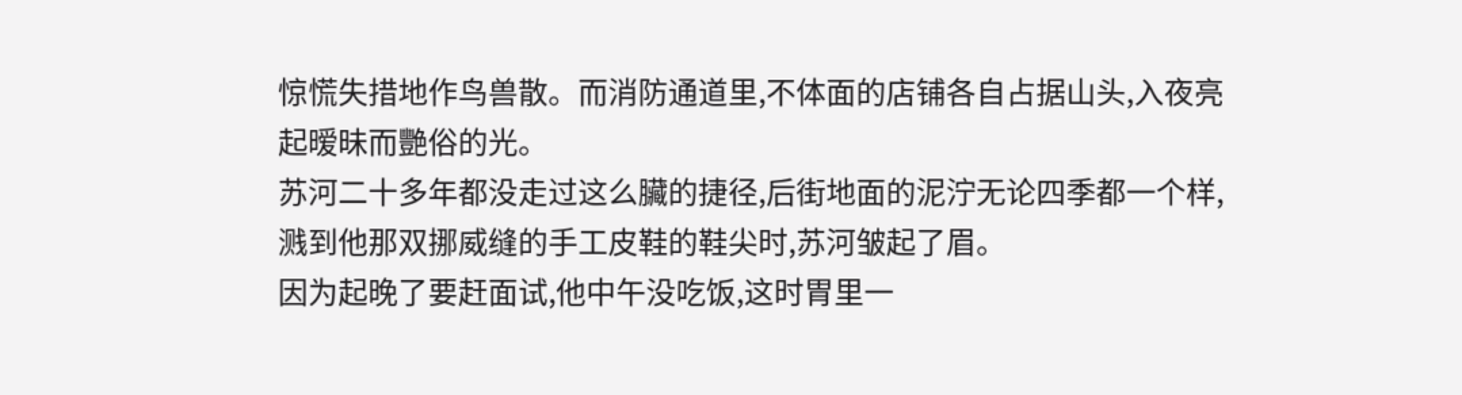惊慌失措地作鸟兽散。而消防通道里,不体面的店铺各自占据山头,入夜亮起暧昧而艷俗的光。
苏河二十多年都没走过这么臟的捷径,后街地面的泥泞无论四季都一个样,溅到他那双挪威缝的手工皮鞋的鞋尖时,苏河皱起了眉。
因为起晚了要赶面试,他中午没吃饭,这时胃里一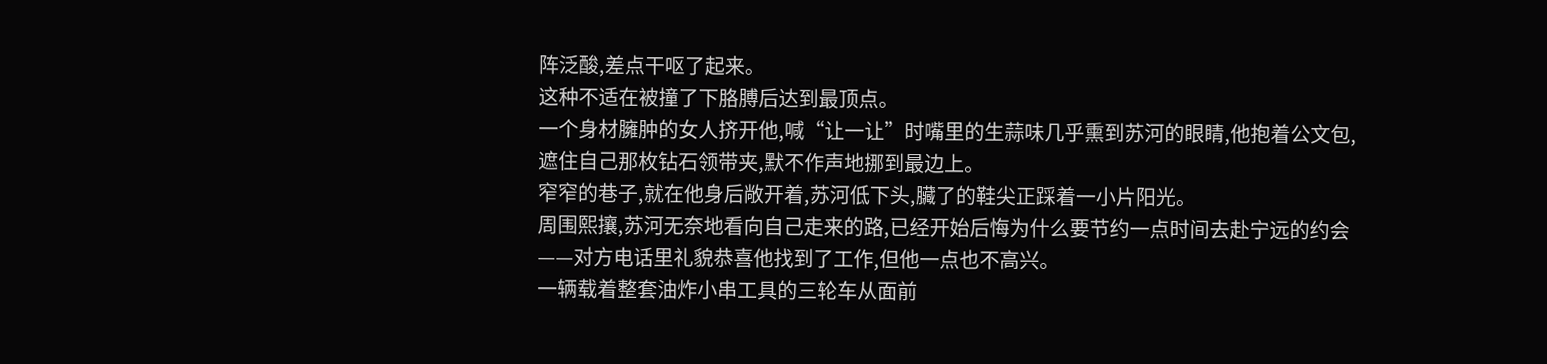阵泛酸,差点干呕了起来。
这种不适在被撞了下胳膊后达到最顶点。
一个身材臃肿的女人挤开他,喊“让一让”时嘴里的生蒜味几乎熏到苏河的眼睛,他抱着公文包,遮住自己那枚钻石领带夹,默不作声地挪到最边上。
窄窄的巷子,就在他身后敞开着,苏河低下头,臟了的鞋尖正踩着一小片阳光。
周围熙攘,苏河无奈地看向自己走来的路,已经开始后悔为什么要节约一点时间去赴宁远的约会——对方电话里礼貌恭喜他找到了工作,但他一点也不高兴。
一辆载着整套油炸小串工具的三轮车从面前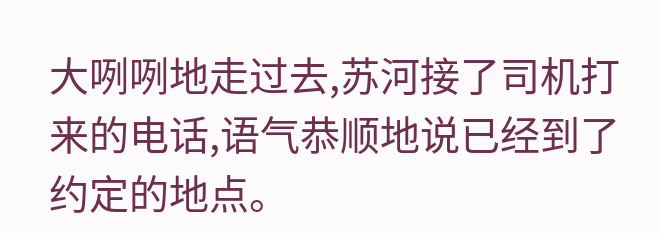大咧咧地走过去,苏河接了司机打来的电话,语气恭顺地说已经到了约定的地点。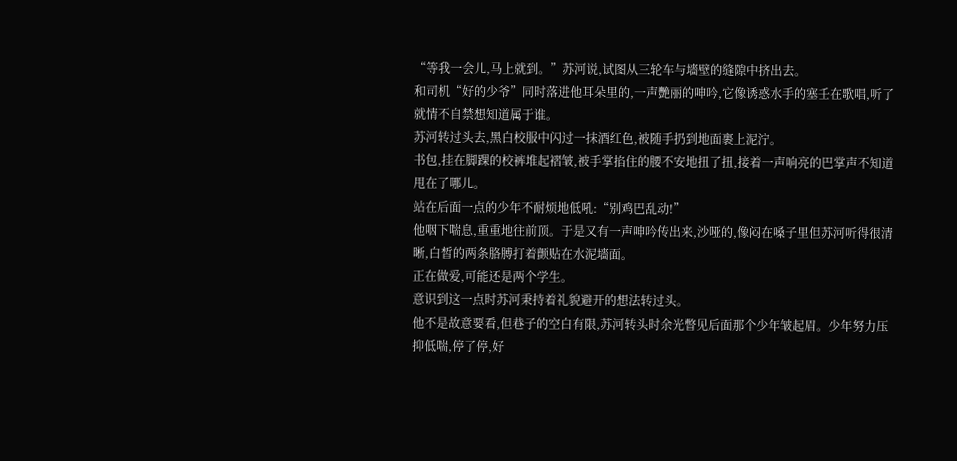“等我一会儿,马上就到。”苏河说,试图从三轮车与墻壁的缝隙中挤出去。
和司机“好的少爷”同时落进他耳朵里的,一声艷丽的呻吟,它像诱惑水手的塞壬在歌唱,听了就情不自禁想知道属于谁。
苏河转过头去,黑白校服中闪过一抹酒红色,被随手扔到地面裹上泥泞。
书包,挂在脚踝的校裤堆起褶皱,被手掌掐住的腰不安地扭了扭,接着一声响亮的巴掌声不知道甩在了哪儿。
站在后面一点的少年不耐烦地低吼:“别鸡巴乱动!”
他咽下喘息,重重地往前顶。于是又有一声呻吟传出来,沙哑的,像闷在嗓子里但苏河听得很清晰,白皙的两条胳膊打着颤贴在水泥墻面。
正在做爱,可能还是两个学生。
意识到这一点时苏河秉持着礼貌避开的想法转过头。
他不是故意要看,但巷子的空白有限,苏河转头时余光瞥见后面那个少年皱起眉。少年努力压抑低喘,停了停,好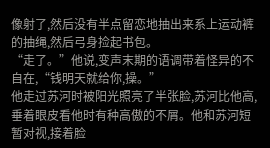像射了,然后没有半点留恋地抽出来系上运动裤的抽绳,然后弓身捡起书包。
“走了。”他说,变声末期的语调带着怪异的不自在,“钱明天就给你,操。”
他走过苏河时被阳光照亮了半张脸,苏河比他高,垂着眼皮看他时有种高傲的不屑。他和苏河短暂对视,接着脸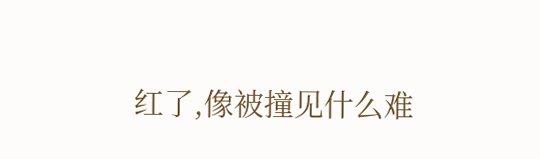红了,像被撞见什么难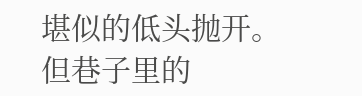堪似的低头抛开。
但巷子里的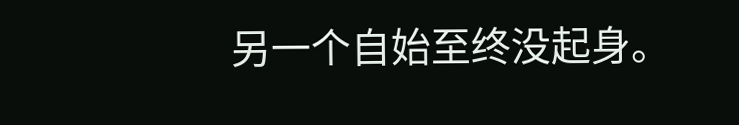另一个自始至终没起身。